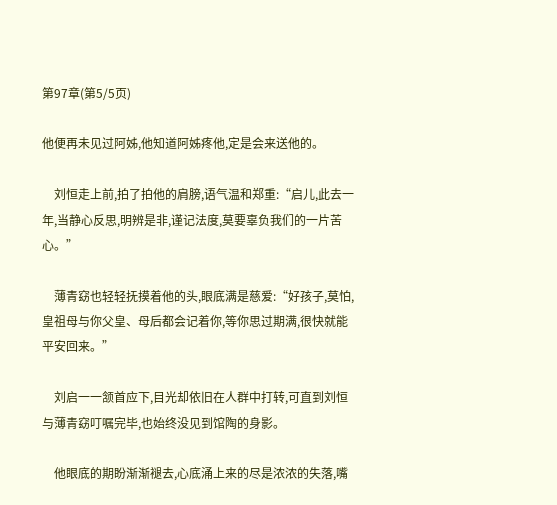第97章(第5/5页)

他便再未见过阿姊,他知道阿姊疼他,定是会来送他的。

    刘恒走上前,拍了拍他的肩膀,语气温和郑重:“启儿,此去一年,当静心反思,明辨是非,谨记法度,莫要辜负我们的一片苦心。”

    薄青窈也轻轻抚摸着他的头,眼底满是慈爱:“好孩子,莫怕,皇祖母与你父皇、母后都会记着你,等你思过期满,很快就能平安回来。”

    刘启一一颔首应下,目光却依旧在人群中打转,可直到刘恒与薄青窈叮嘱完毕,也始终没见到馆陶的身影。

    他眼底的期盼渐渐褪去,心底涌上来的尽是浓浓的失落,嘴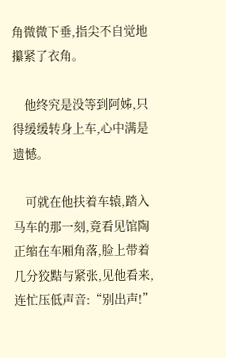角微微下垂,指尖不自觉地攥紧了衣角。

    他终究是没等到阿姊,只得缓缓转身上车,心中满是遗憾。

    可就在他扶着车辕,踏入马车的那一刻,竟看见馆陶正缩在车厢角落,脸上带着几分狡黠与紧张,见他看来,连忙压低声音:“别出声!”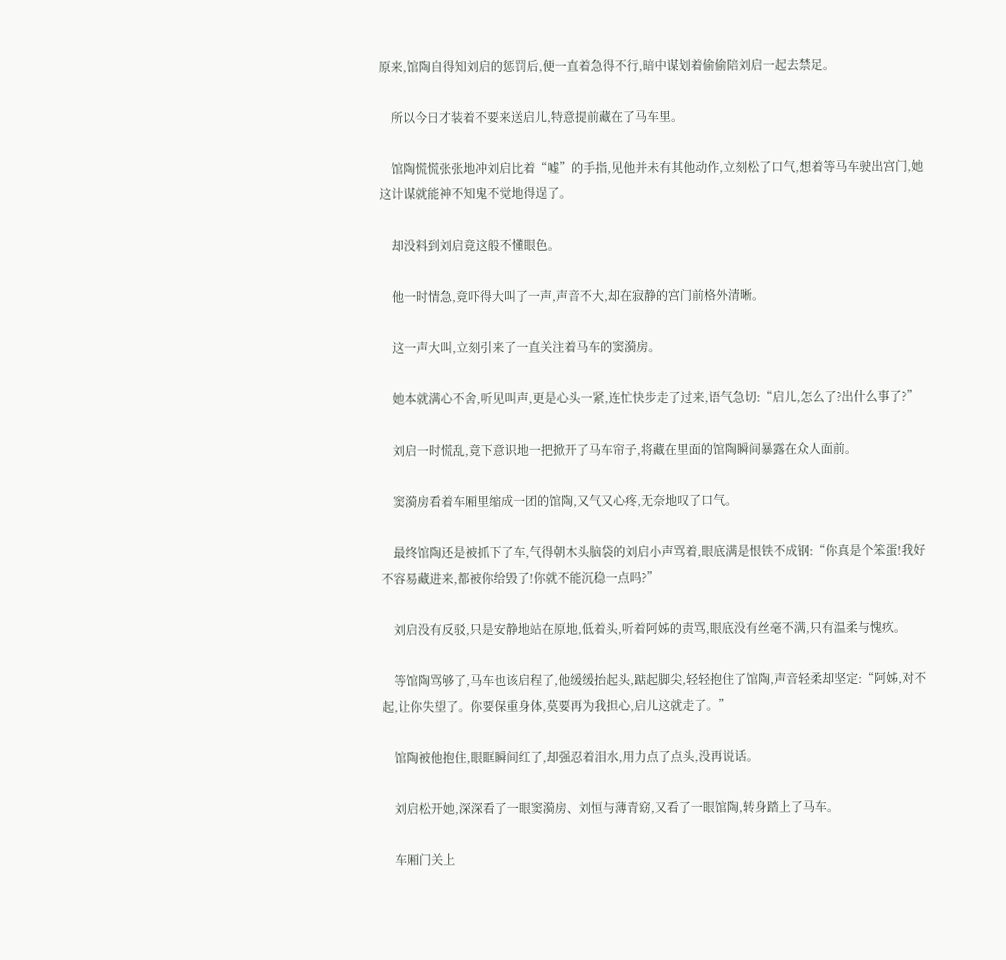原来,馆陶自得知刘启的惩罚后,便一直着急得不行,暗中谋划着偷偷陪刘启一起去禁足。

    所以今日才装着不要来送启儿,特意提前藏在了马车里。

    馆陶慌慌张张地冲刘启比着“嘘”的手指,见他并未有其他动作,立刻松了口气,想着等马车驶出宫门,她这计谋就能神不知鬼不觉地得逞了。

    却没料到刘启竟这般不懂眼色。

    他一时情急,竟吓得大叫了一声,声音不大,却在寂静的宫门前格外清晰。

    这一声大叫,立刻引来了一直关注着马车的窦漪房。

    她本就满心不舍,听见叫声,更是心头一紧,连忙快步走了过来,语气急切:“启儿,怎么了?出什么事了?”

    刘启一时慌乱,竟下意识地一把掀开了马车帘子,将藏在里面的馆陶瞬间暴露在众人面前。

    窦漪房看着车厢里缩成一团的馆陶,又气又心疼,无奈地叹了口气。

    最终馆陶还是被抓下了车,气得朝木头脑袋的刘启小声骂着,眼底满是恨铁不成钢:“你真是个笨蛋!我好不容易藏进来,都被你给毁了!你就不能沉稳一点吗?”

    刘启没有反驳,只是安静地站在原地,低着头,听着阿姊的责骂,眼底没有丝毫不满,只有温柔与愧疚。

    等馆陶骂够了,马车也该启程了,他缓缓抬起头,踮起脚尖,轻轻抱住了馆陶,声音轻柔却坚定:“阿姊,对不起,让你失望了。你要保重身体,莫要再为我担心,启儿这就走了。”

    馆陶被他抱住,眼眶瞬间红了,却强忍着泪水,用力点了点头,没再说话。

    刘启松开她,深深看了一眼窦漪房、刘恒与薄青窈,又看了一眼馆陶,转身踏上了马车。

    车厢门关上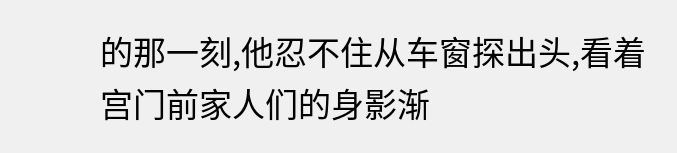的那一刻,他忍不住从车窗探出头,看着宫门前家人们的身影渐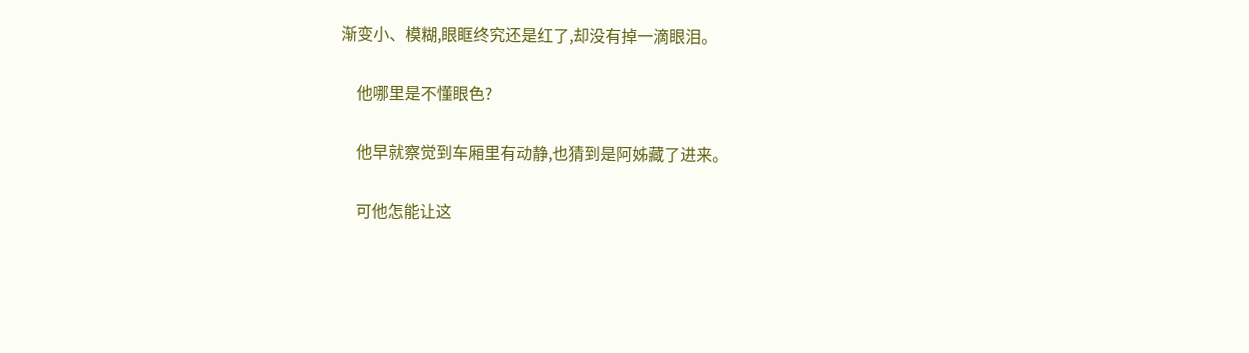渐变小、模糊,眼眶终究还是红了,却没有掉一滴眼泪。

    他哪里是不懂眼色?

    他早就察觉到车厢里有动静,也猜到是阿姊藏了进来。

    可他怎能让这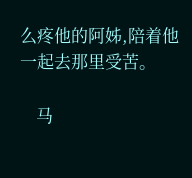么疼他的阿姊,陪着他一起去那里受苦。

    马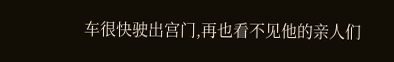车很快驶出宫门,再也看不见他的亲人们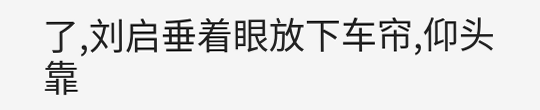了,刘启垂着眼放下车帘,仰头靠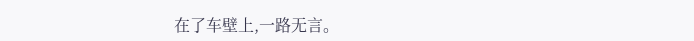在了车壁上,一路无言。